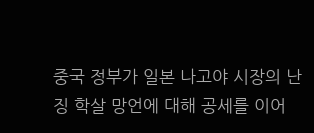중국 정부가 일본 나고야 시장의 난징 학살 망언에 대해 공세를 이어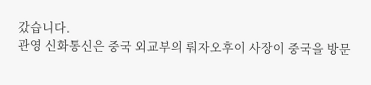갔습니다.
관영 신화통신은 중국 외교부의 뤄자오후이 사장이 중국을 방문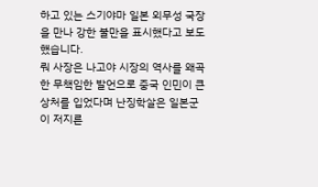하고 있는 스기야마 일본 외무성 국장을 만나 강한 불만을 표시했다고 보도했습니다.
뤄 사장은 나고야 시장의 역사를 왜곡한 무책임한 발언으로 중국 인민이 큰 상처를 입었다며 난징학살은 일본군이 저지른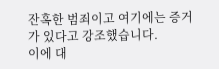잔혹한 범죄이고 여기에는 증거가 있다고 강조했습니다.
이에 대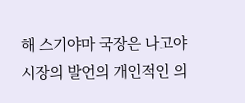해 스기야마 국장은 나고야 시장의 발언의 개인적인 의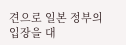견으로 일본 정부의 입장을 대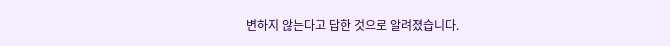변하지 않는다고 답한 것으로 알려졌습니다.